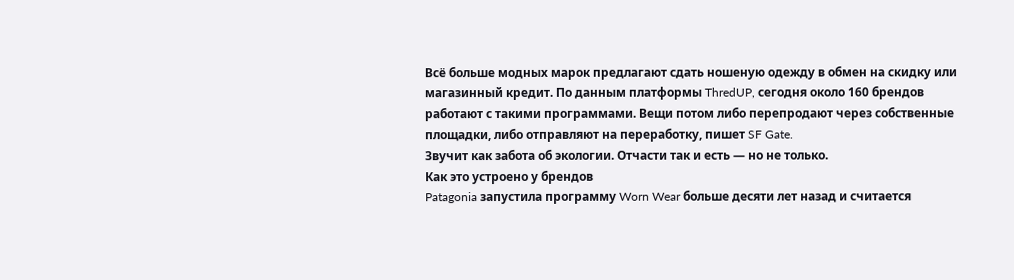Всё больше модных марок предлагают сдать ношеную одежду в обмен на скидку или магазинный кредит. По данным платформы ThredUP, сегодня около 160 брендов работают с такими программами. Вещи потом либо перепродают через собственные площадки, либо отправляют на переработку, пишет SF Gate.
Звучит как забота об экологии. Отчасти так и есть — но не только.
Как это устроено у брендов
Patagonia запустила программу Worn Wear больше десяти лет назад и считается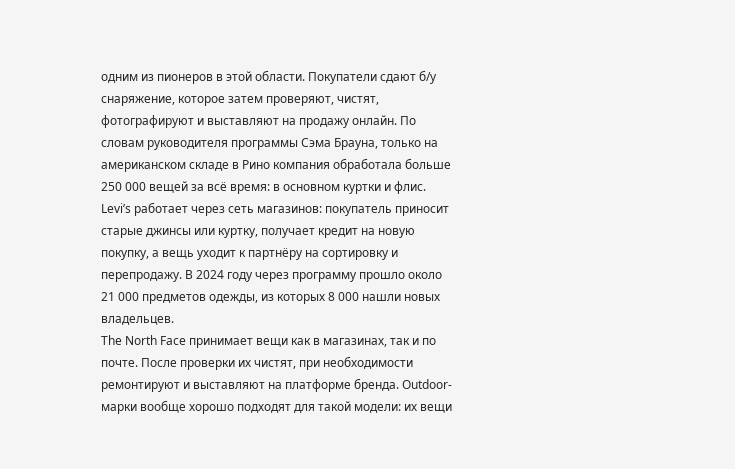одним из пионеров в этой области. Покупатели сдают б/у снаряжение, которое затем проверяют, чистят, фотографируют и выставляют на продажу онлайн. По словам руководителя программы Сэма Брауна, только на американском складе в Рино компания обработала больше 250 000 вещей за всё время: в основном куртки и флис.
Levi’s работает через сеть магазинов: покупатель приносит старые джинсы или куртку, получает кредит на новую покупку, а вещь уходит к партнёру на сортировку и перепродажу. В 2024 году через программу прошло около 21 000 предметов одежды, из которых 8 000 нашли новых владельцев.
The North Face принимает вещи как в магазинах, так и по почте. После проверки их чистят, при необходимости ремонтируют и выставляют на платформе бренда. Outdoor-марки вообще хорошо подходят для такой модели: их вещи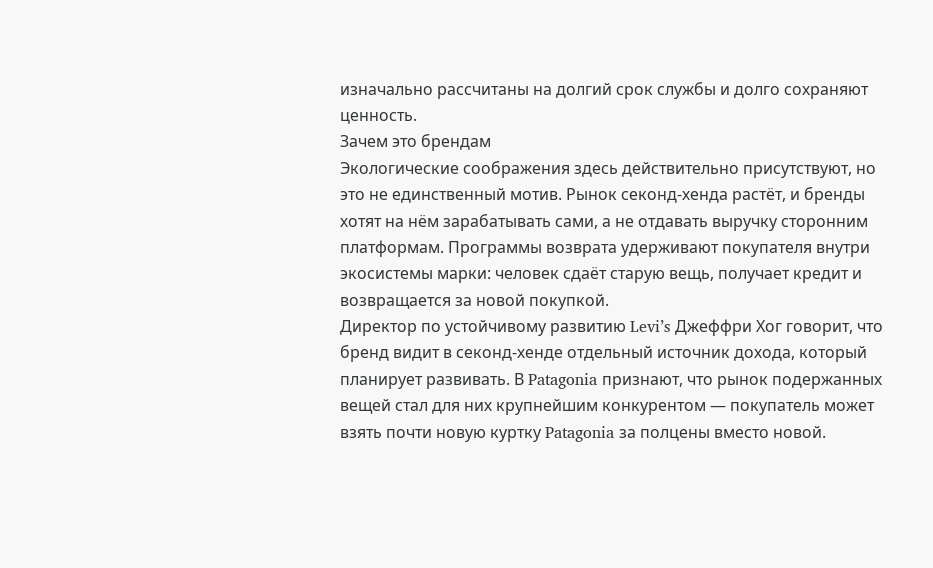изначально рассчитаны на долгий срок службы и долго сохраняют ценность.
Зачем это брендам
Экологические соображения здесь действительно присутствуют, но это не единственный мотив. Рынок секонд-хенда растёт, и бренды хотят на нём зарабатывать сами, а не отдавать выручку сторонним платформам. Программы возврата удерживают покупателя внутри экосистемы марки: человек сдаёт старую вещь, получает кредит и возвращается за новой покупкой.
Директор по устойчивому развитию Levi’s Джеффри Хог говорит, что бренд видит в секонд-хенде отдельный источник дохода, который планирует развивать. В Patagonia признают, что рынок подержанных вещей стал для них крупнейшим конкурентом — покупатель может взять почти новую куртку Patagonia за полцены вместо новой.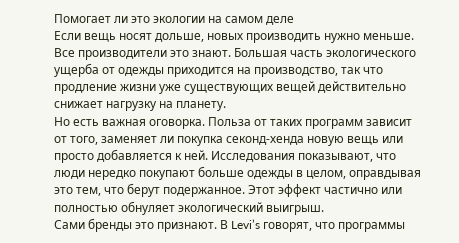Помогает ли это экологии на самом деле
Если вещь носят дольше, новых производить нужно меньше. Все производители это знают. Большая часть экологического ущерба от одежды приходится на производство, так что продление жизни уже существующих вещей действительно снижает нагрузку на планету.
Но есть важная оговорка. Польза от таких программ зависит от того, заменяет ли покупка секонд-хенда новую вещь или просто добавляется к ней. Исследования показывают, что люди нередко покупают больше одежды в целом, оправдывая это тем, что берут подержанное. Этот эффект частично или полностью обнуляет экологический выигрыш.
Сами бренды это признают. В Levi’s говорят, что программы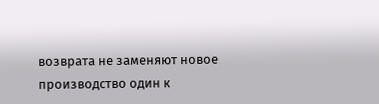возврата не заменяют новое производство один к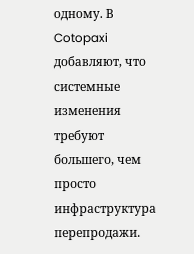одному. В Cotopaxi добавляют, что системные изменения требуют большего, чем просто инфраструктура перепродажи.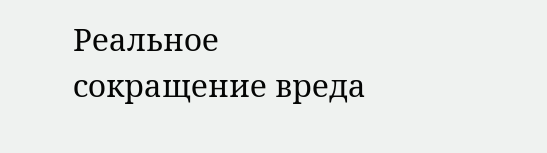Реальное сокращение вреда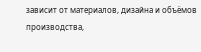зависит от материалов, дизайна и объёмов производства,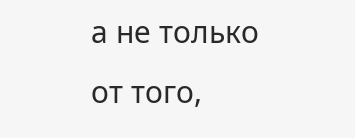а не только от того,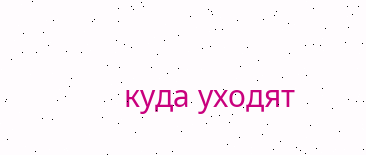куда уходят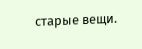старые вещи.